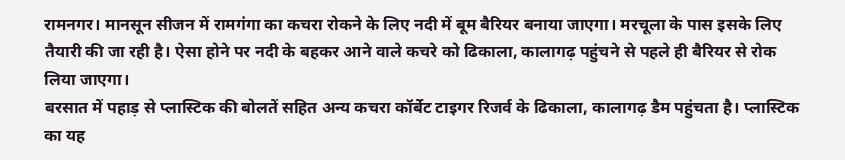रामनगर। मानसून सीजन में रामगंगा का कचरा रोकने के लिए नदी में बूम बैरियर बनाया जाएगा। मरचूला के पास इसके लिए तैयारी की जा रही है। ऐसा होने पर नदी के बहकर आने वाले कचरे को ढिकाला, कालागढ़ पहुंचने से पहले ही बैरियर से रोक लिया जाएगा।
बरसात में पहाड़ से प्लास्टिक की बोलतें सहित अन्य कचरा कॉर्बेट टाइगर रिजर्व के ढिकाला, कालागढ़ डैम पहुंचता है। प्लास्टिक का यह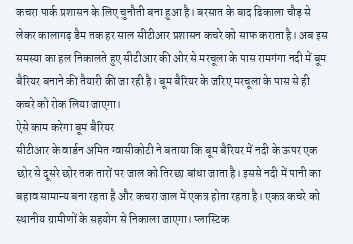कचरा पार्क प्रशासन के लिए चुनौती बना हुआ है। बरसात के बाद ढिकाला चौड़ से लेकर कालागढ़ डैम तक हर साल सीटीआर प्रशासन कचरे को साफ कराता है। अब इस समस्या का हल निकालते हुए सीटीआर की ओर से मरचूला के पास रामगंगा नदी में बूम बैरियर बनाने की तैयारी की जा रही है। बूम बैरियर के जरिए मरचूला के पास से ही कचरे को रोक लिया जाएगा।
ऐसे काम करेगा बूम बैरियर
सीटीआर के वार्डन अमित ग्वासीकोटी ने बताया कि बूम बैरियर में नदी के ऊपर एक छोर से दूसरे छोर तक तारों पर जाल को तिरछा बांधा जाता है। इससे नदी में पानी का बहाव सामान्य बना रहता है और कचरा जाल में एकत्र होता रहता है। एकत्र कचरे को स्थानीय ग्रामीणों के सहयोग से निकाला जाएगा। प्लास्टिक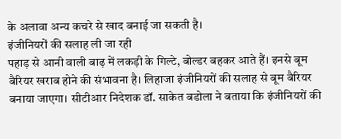के अलावा अन्य कचरे से खाद बनाई जा सकती है।
इंजीनियरों की सलाह ली जा रही
पहाड़ से आनी वाली बाढ़ में लकड़ी के गिल्टे, बोल्डर बहकर आते हैं। इनसे बूम बैरियर खराब होने की संभावना है। लिहाजा इंजीनियरों की सलाह से बूम बैरियर बनाया जाएगा। सीटीआर निदेशक डॉ. साकेत बडोला ने बताया कि इंजीनियरों की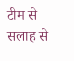टीम से सलाह से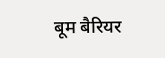बूम बैरियर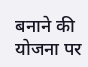बनाने की योजना पर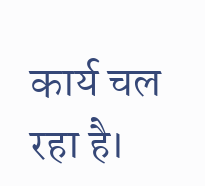कार्य चल रहा है।